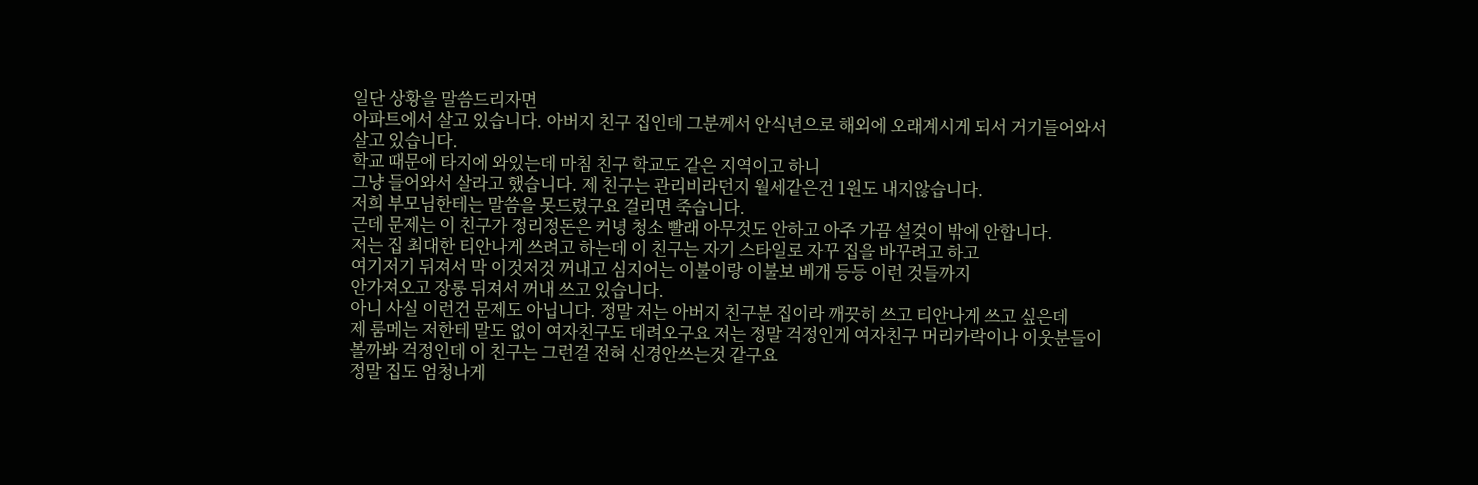일단 상황을 말씀드리자면
아파트에서 살고 있습니다. 아버지 친구 집인데 그분께서 안식년으로 해외에 오래계시게 되서 거기들어와서
살고 있습니다.
학교 때문에 타지에 와있는데 마침 친구 학교도 같은 지역이고 하니
그냥 들어와서 살라고 했습니다. 제 친구는 관리비라던지 월세같은건 1원도 내지않습니다.
저희 부모님한테는 말씀을 못드렸구요 걸리면 죽습니다.
근데 문제는 이 친구가 정리정돈은 커녕 청소 빨래 아무것도 안하고 아주 가끔 설겆이 밖에 안합니다.
저는 집 최대한 티안나게 쓰려고 하는데 이 친구는 자기 스타일로 자꾸 집을 바꾸려고 하고
여기저기 뒤져서 막 이것저것 꺼내고 심지어는 이불이랑 이불보 베개 등등 이런 것들까지
안가져오고 장롱 뒤져서 꺼내 쓰고 있습니다.
아니 사실 이런건 문제도 아닙니다. 정말 저는 아버지 친구분 집이라 깨끗히 쓰고 티안나게 쓰고 싶은데
제 룸메는 저한테 말도 없이 여자친구도 데려오구요 저는 정말 걱정인게 여자친구 머리카락이나 이웃분들이
볼까봐 걱정인데 이 친구는 그런걸 전혀 신경안쓰는것 같구요
정말 집도 엄청나게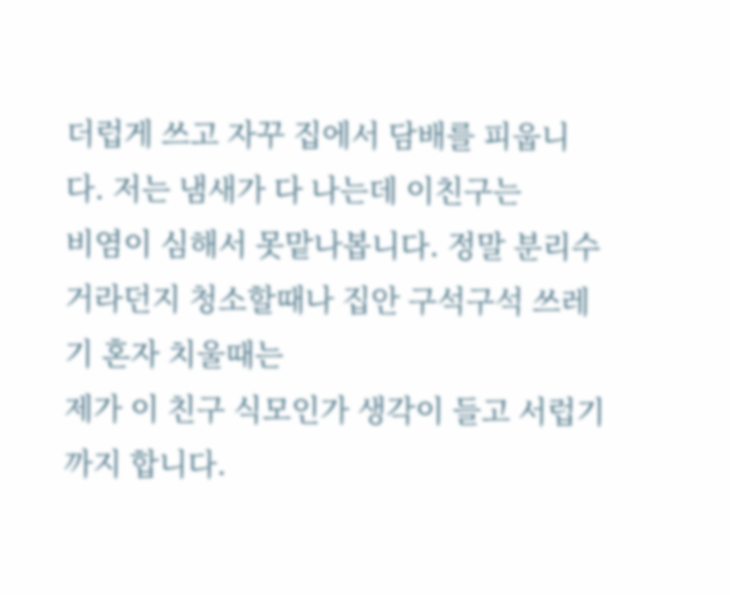더럽게 쓰고 자꾸 집에서 담배를 피웁니다. 저는 냄새가 다 나는데 이친구는
비염이 심해서 못맡나봅니다. 정말 분리수거라던지 청소할때나 집안 구석구석 쓰레기 혼자 치울때는
제가 이 친구 식모인가 생각이 들고 서럽기까지 합니다.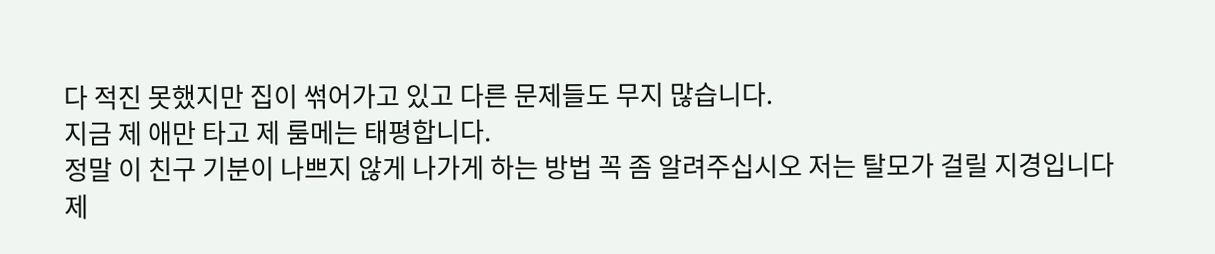다 적진 못했지만 집이 썪어가고 있고 다른 문제들도 무지 많습니다.
지금 제 애만 타고 제 룸메는 태평합니다.
정말 이 친구 기분이 나쁘지 않게 나가게 하는 방법 꼭 좀 알려주십시오 저는 탈모가 걸릴 지경입니다
제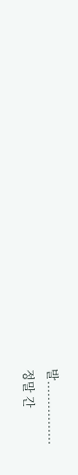발................
정말 간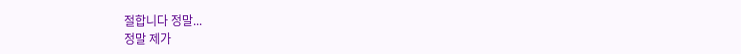절합니다 정말...
정말 제가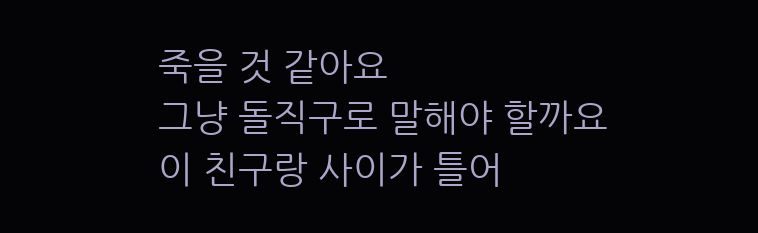죽을 것 같아요
그냥 돌직구로 말해야 할까요
이 친구랑 사이가 틀어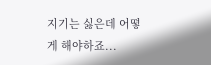지기는 싫은데 어떻게 해야하죠...